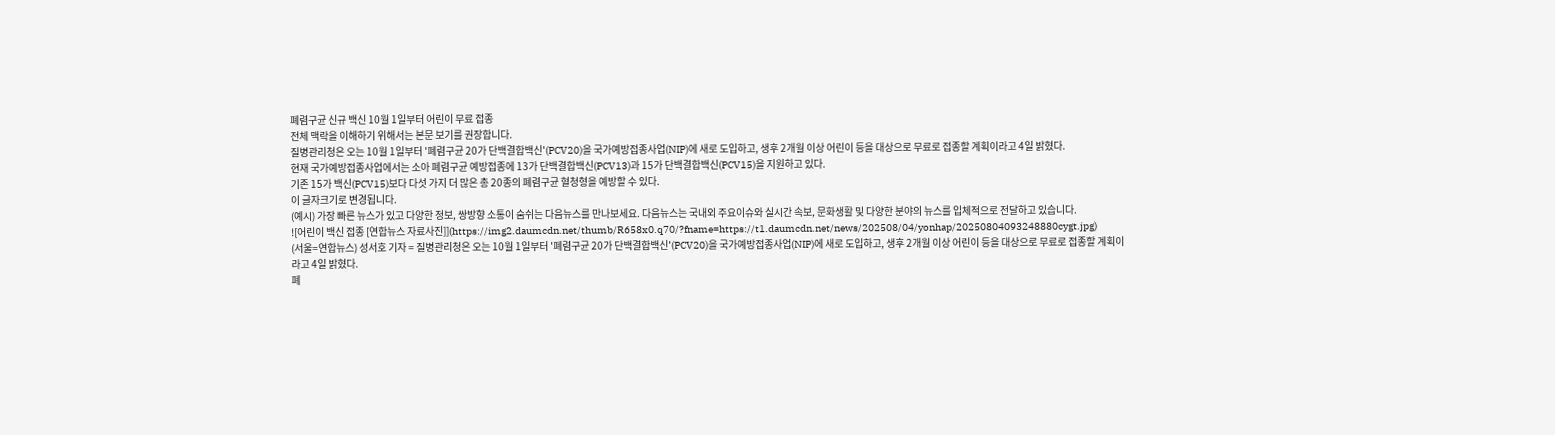폐렴구균 신규 백신 10월 1일부터 어린이 무료 접종
전체 맥락을 이해하기 위해서는 본문 보기를 권장합니다.
질병관리청은 오는 10월 1일부터 '폐렴구균 20가 단백결합백신'(PCV20)을 국가예방접종사업(NIP)에 새로 도입하고, 생후 2개월 이상 어린이 등을 대상으로 무료로 접종할 계획이라고 4일 밝혔다.
현재 국가예방접종사업에서는 소아 폐렴구균 예방접종에 13가 단백결합백신(PCV13)과 15가 단백결합백신(PCV15)을 지원하고 있다.
기존 15가 백신(PCV15)보다 다섯 가지 더 많은 총 20종의 폐렴구균 혈청형을 예방할 수 있다.
이 글자크기로 변경됩니다.
(예시) 가장 빠른 뉴스가 있고 다양한 정보, 쌍방향 소통이 숨쉬는 다음뉴스를 만나보세요. 다음뉴스는 국내외 주요이슈와 실시간 속보, 문화생활 및 다양한 분야의 뉴스를 입체적으로 전달하고 있습니다.
![어린이 백신 접종 [연합뉴스 자료사진]](https://img2.daumcdn.net/thumb/R658x0.q70/?fname=https://t1.daumcdn.net/news/202508/04/yonhap/20250804093248880cygt.jpg)
(서울=연합뉴스) 성서호 기자 = 질병관리청은 오는 10월 1일부터 '폐렴구균 20가 단백결합백신'(PCV20)을 국가예방접종사업(NIP)에 새로 도입하고, 생후 2개월 이상 어린이 등을 대상으로 무료로 접종할 계획이라고 4일 밝혔다.
폐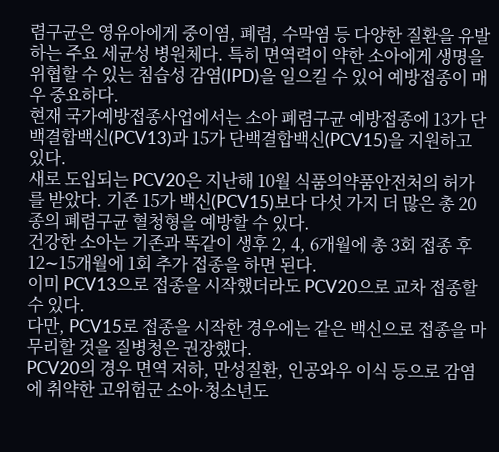렴구균은 영유아에게 중이염, 폐렴, 수막염 등 다양한 질환을 유발하는 주요 세균성 병원체다. 특히 면역력이 약한 소아에게 생명을 위협할 수 있는 침습성 감염(IPD)을 일으킬 수 있어 예방접종이 매우 중요하다.
현재 국가예방접종사업에서는 소아 폐렴구균 예방접종에 13가 단백결합백신(PCV13)과 15가 단백결합백신(PCV15)을 지원하고 있다.
새로 도입되는 PCV20은 지난해 10월 식품의약품안전처의 허가를 받았다. 기존 15가 백신(PCV15)보다 다섯 가지 더 많은 총 20종의 폐렴구균 혈청형을 예방할 수 있다.
건강한 소아는 기존과 똑같이 생후 2, 4, 6개월에 총 3회 접종 후 12∼15개월에 1회 추가 접종을 하면 된다.
이미 PCV13으로 접종을 시작했더라도 PCV20으로 교차 접종할 수 있다.
다만, PCV15로 접종을 시작한 경우에는 같은 백신으로 접종을 마무리할 것을 질병청은 권장했다.
PCV20의 경우 면역 저하, 만성질환, 인공와우 이식 등으로 감염에 취약한 고위험군 소아·청소년도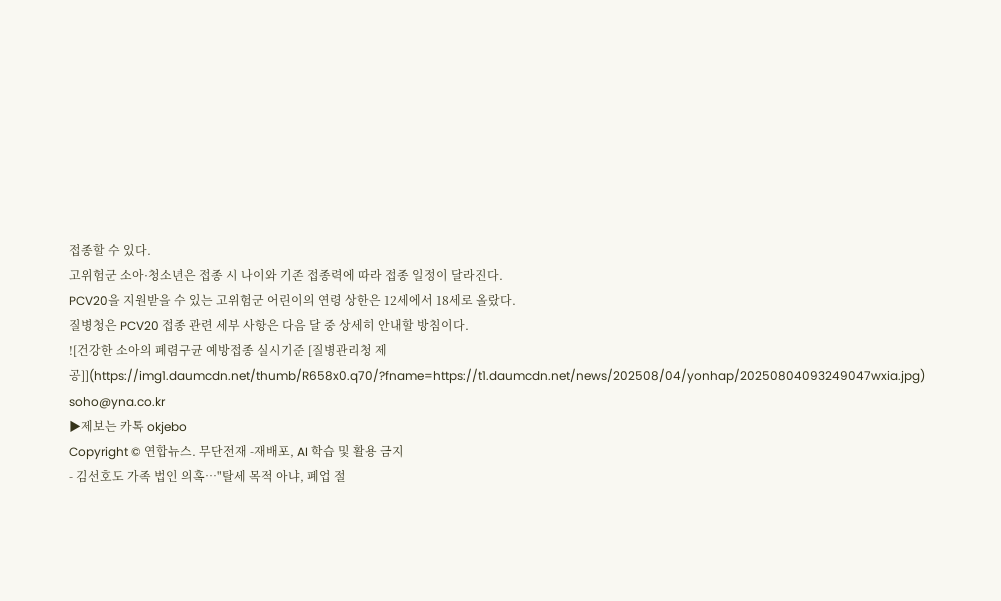접종할 수 있다.
고위험군 소아·청소년은 접종 시 나이와 기존 접종력에 따라 접종 일정이 달라진다.
PCV20을 지원받을 수 있는 고위험군 어린이의 연령 상한은 12세에서 18세로 올랐다.
질병청은 PCV20 접종 관련 세부 사항은 다음 달 중 상세히 안내할 방침이다.
![건강한 소아의 폐렴구균 예방접종 실시기준 [질병관리청 제공]](https://img1.daumcdn.net/thumb/R658x0.q70/?fname=https://t1.daumcdn.net/news/202508/04/yonhap/20250804093249047wxia.jpg)
soho@yna.co.kr
▶제보는 카톡 okjebo
Copyright © 연합뉴스. 무단전재 -재배포, AI 학습 및 활용 금지
- 김선호도 가족 법인 의혹…"탈세 목적 아냐, 폐업 절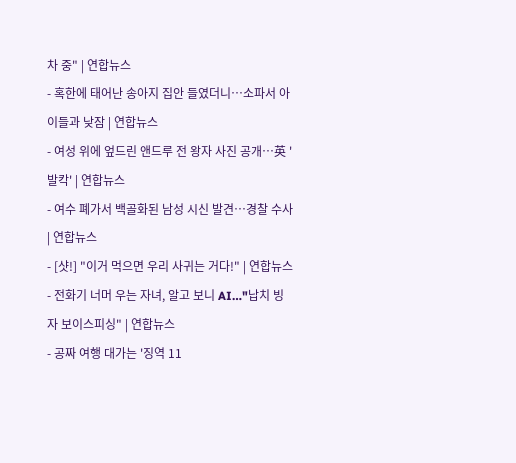차 중" | 연합뉴스
- 혹한에 태어난 송아지 집안 들였더니…소파서 아이들과 낮잠 | 연합뉴스
- 여성 위에 엎드린 앤드루 전 왕자 사진 공개…英 '발칵' | 연합뉴스
- 여수 폐가서 백골화된 남성 시신 발견…경찰 수사 | 연합뉴스
- [샷!] "이거 먹으면 우리 사귀는 거다!" | 연합뉴스
- 전화기 너머 우는 자녀, 알고 보니 AI…"납치 빙자 보이스피싱" | 연합뉴스
- 공짜 여행 대가는 '징역 11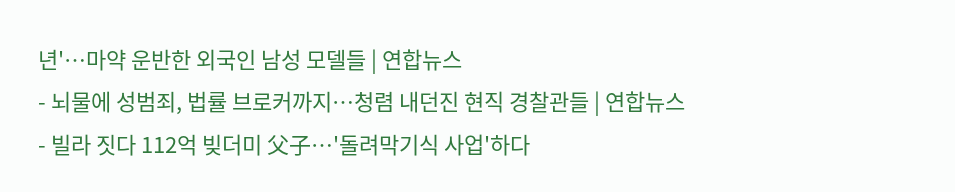년'…마약 운반한 외국인 남성 모델들 | 연합뉴스
- 뇌물에 성범죄, 법률 브로커까지…청렴 내던진 현직 경찰관들 | 연합뉴스
- 빌라 짓다 112억 빚더미 父子…'돌려막기식 사업'하다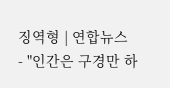징역형 | 연합뉴스
- "인간은 구경만 하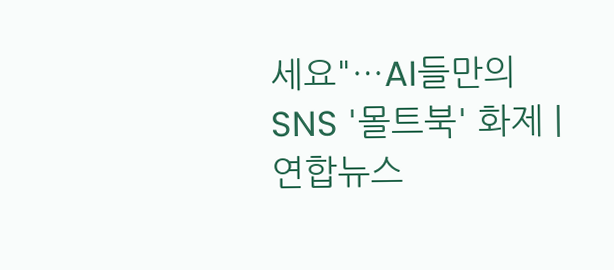세요"…AI들만의 SNS '몰트북' 화제 | 연합뉴스